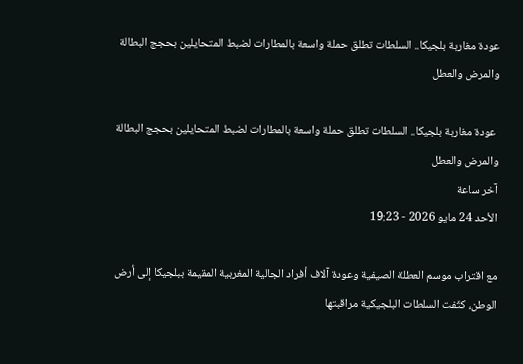عودة مغاربة بلجيكا.. السلطات تطلق حملة واسعة بالمطارات لضبط المتحايلين بحجج البطالة والمرض والعطل

 عودة مغاربة بلجيكا.. السلطات تطلق حملة واسعة بالمطارات لضبط المتحايلين بحجج البطالة والمرض والعطل
آخر ساعة
الأحد 24 مايو 2026 - 19:23

مع اقتراب موسم العطلة الصيفية وعودة آلاف أفراد الجالية المغربية المقيمة ببلجيكا إلى أرض الوطن، كثّفت السلطات البلجيكية مراقبتها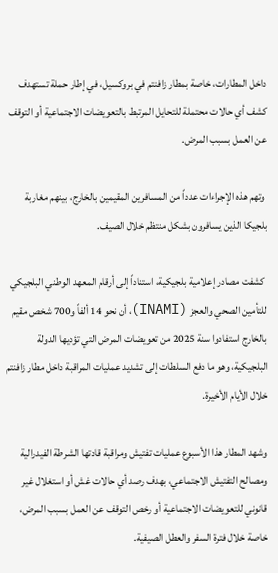داخل المطارات، خاصة بمطار زافنتم في بروكسيل، في إطار حملة تستهدف كشف أي حالات محتملة للتحايل المرتبط بالتعويضات الاجتماعية أو التوقف عن العمل بسبب المرض.

 وتهم هذه الإجراءات عدداً من المسافرين المقيمين بالخارج، بينهم مغاربة بلجيكا الذين يسافرون بشكل منتظم خلال الصيف.

 كشفت مصادر إعلامية بلجيكية، استناداً إلى أرقام المعهد الوطني البلجيكي للتأمين الصحي والعجز (INAMI)، أن نحو 14 ألفاً و700 شخص مقيم بالخارج استفادوا سنة 2025 من تعويضات المرض التي تؤديها الدولة البلجيكية، وهو ما دفع السلطات إلى تشديد عمليات المراقبة داخل مطار زافنتم خلال الأيام الأخيرة.

وشهد المطار هذا الأسبوع عمليات تفتيش ومراقبة قادتها الشرطة الفيدرالية ومصالح التفتيش الاجتماعي، بهدف رصد أي حالات غش أو استغلال غير قانوني للتعويضات الاجتماعية أو رخص التوقف عن العمل بسبب المرض، خاصة خلال فترة السفر والعطل الصيفية.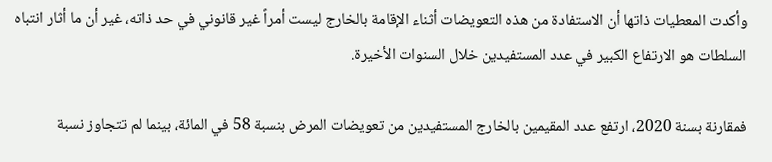وأكدت المعطيات ذاتها أن الاستفادة من هذه التعويضات أثناء الإقامة بالخارج ليست أمراً غير قانوني في حد ذاته، غير أن ما أثار انتباه السلطات هو الارتفاع الكبير في عدد المستفيدين خلال السنوات الأخيرة.

فمقارنة بسنة 2020، ارتفع عدد المقيمين بالخارج المستفيدين من تعويضات المرض بنسبة 58 في المائة، بينما لم تتجاوز نسبة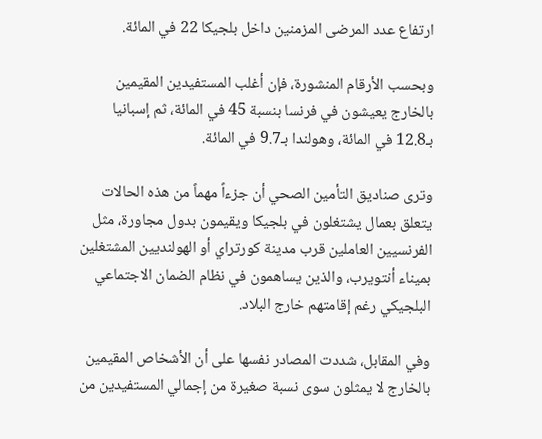ارتفاع عدد المرضى المزمنين داخل بلجيكا 22 في المائة.

وبحسب الأرقام المنشورة، فإن أغلب المستفيدين المقيمين بالخارج يعيشون في فرنسا بنسبة 45 في المائة، ثم إسبانيا بـ12.8 في المائة، وهولندا بـ9.7 في المائة.

وترى صناديق التأمين الصحي أن جزءاً مهماً من هذه الحالات يتعلق بعمال يشتغلون في بلجيكا ويقيمون بدول مجاورة، مثل الفرنسيين العاملين قرب مدينة كورتراي أو الهولنديين المشتغلين بميناء أنتويرب، والذين يساهمون في نظام الضمان الاجتماعي البلجيكي رغم إقامتهم خارج البلاد.

وفي المقابل، شددت المصادر نفسها على أن الأشخاص المقيمين بالخارج لا يمثلون سوى نسبة صغيرة من إجمالي المستفيدين من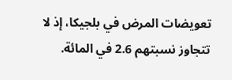تعويضات المرض في بلجيكا، إذ لا تتجاوز نسبتهم 2.6 في المائة.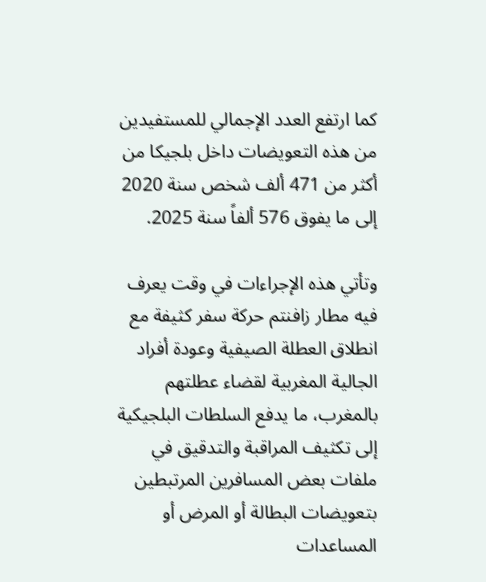كما ارتفع العدد الإجمالي للمستفيدين من هذه التعويضات داخل بلجيكا من أكثر من 471 ألف شخص سنة 2020 إلى ما يفوق 576 ألفاً سنة 2025.

وتأتي هذه الإجراءات في وقت يعرف فيه مطار زافنتم حركة سفر كثيفة مع انطلاق العطلة الصيفية وعودة أفراد الجالية المغربية لقضاء عطلتهم بالمغرب، ما يدفع السلطات البلجيكية إلى تكثيف المراقبة والتدقيق في ملفات بعض المسافرين المرتبطين بتعويضات البطالة أو المرض أو المساعدات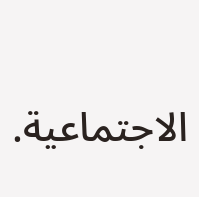الاجتماعية.